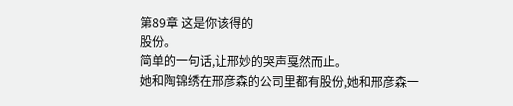第89章 这是你该得的
股份。
简单的一句话,让邢妙的哭声戛然而止。
她和陶锦绣在邢彦森的公司里都有股份,她和邢彦森一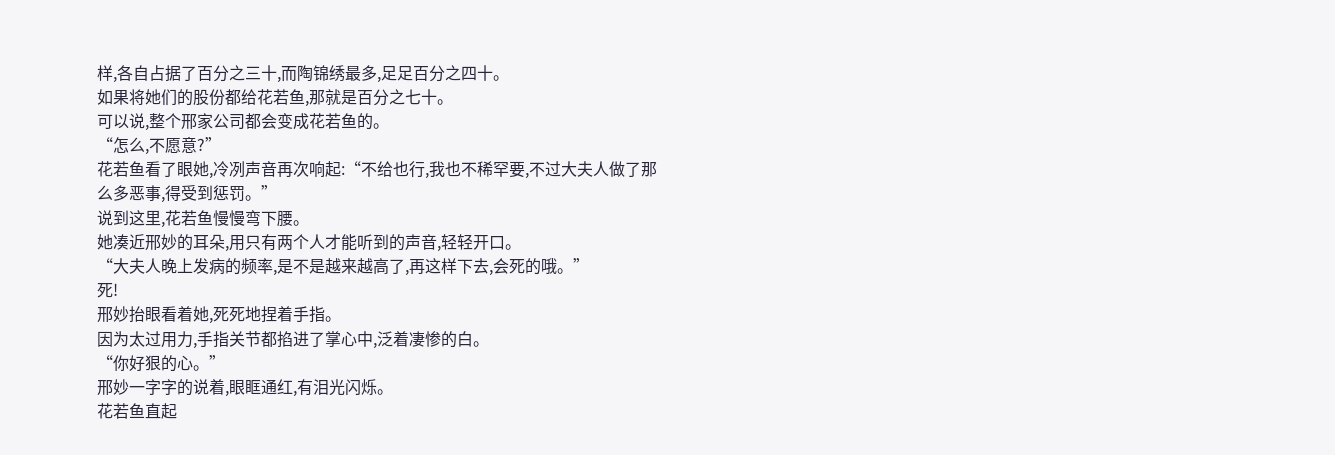样,各自占据了百分之三十,而陶锦绣最多,足足百分之四十。
如果将她们的股份都给花若鱼,那就是百分之七十。
可以说,整个邢家公司都会变成花若鱼的。
“怎么,不愿意?”
花若鱼看了眼她,冷冽声音再次响起:“不给也行,我也不稀罕要,不过大夫人做了那么多恶事,得受到惩罚。”
说到这里,花若鱼慢慢弯下腰。
她凑近邢妙的耳朵,用只有两个人才能听到的声音,轻轻开口。
“大夫人晚上发病的频率,是不是越来越高了,再这样下去,会死的哦。”
死!
邢妙抬眼看着她,死死地捏着手指。
因为太过用力,手指关节都掐进了掌心中,泛着凄惨的白。
“你好狠的心。”
邢妙一字字的说着,眼眶通红,有泪光闪烁。
花若鱼直起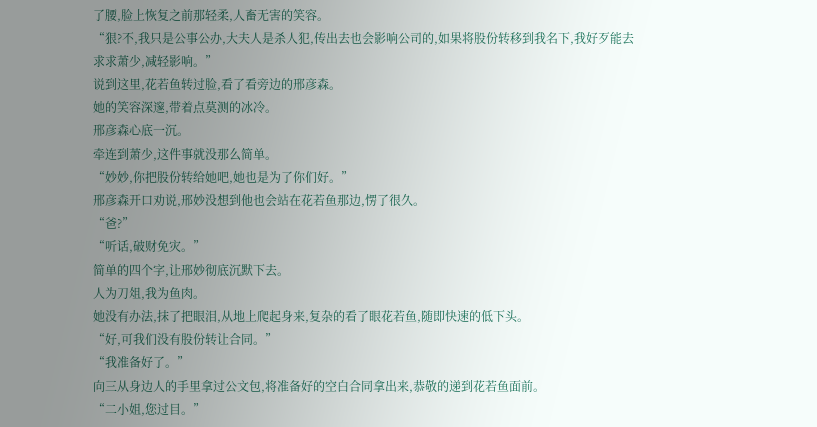了腰,脸上恢复之前那轻柔,人畜无害的笑容。
“狠?不,我只是公事公办,大夫人是杀人犯,传出去也会影响公司的,如果将股份转移到我名下,我好歹能去求求萧少,减轻影响。”
说到这里,花若鱼转过脸,看了看旁边的邢彦森。
她的笑容深邃,带着点莫测的冰冷。
邢彦森心底一沉。
牵连到萧少,这件事就没那么简单。
“妙妙,你把股份转给她吧,她也是为了你们好。”
邢彦森开口劝说,邢妙没想到他也会站在花若鱼那边,愣了很久。
“爸?”
“听话,破财免灾。”
简单的四个字,让邢妙彻底沉默下去。
人为刀俎,我为鱼肉。
她没有办法,抹了把眼泪,从地上爬起身来,复杂的看了眼花若鱼,随即快速的低下头。
“好,可我们没有股份转让合同。”
“我准备好了。”
向三从身边人的手里拿过公文包,将准备好的空白合同拿出来,恭敬的递到花若鱼面前。
“二小姐,您过目。”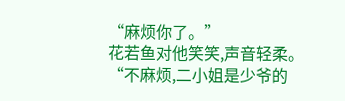“麻烦你了。”
花若鱼对他笑笑,声音轻柔。
“不麻烦,二小姐是少爷的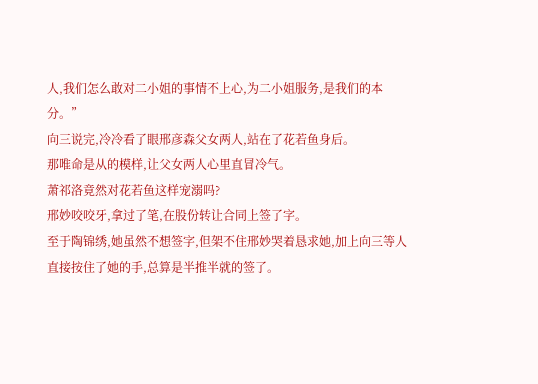人,我们怎么敢对二小姐的事情不上心,为二小姐服务,是我们的本分。”
向三说完,冷冷看了眼邢彦森父女两人,站在了花若鱼身后。
那唯命是从的模样,让父女两人心里直冒冷气。
萧祁洛竟然对花若鱼这样宠溺吗?
邢妙咬咬牙,拿过了笔,在股份转让合同上签了字。
至于陶锦绣,她虽然不想签字,但架不住邢妙哭着恳求她,加上向三等人直接按住了她的手,总算是半推半就的签了。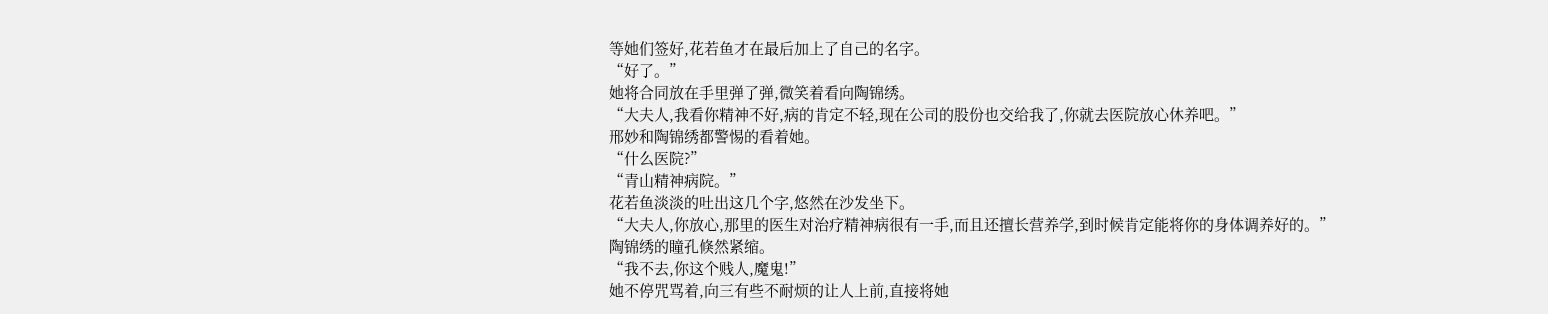等她们签好,花若鱼才在最后加上了自己的名字。
“好了。”
她将合同放在手里弹了弹,微笑着看向陶锦绣。
“大夫人,我看你精神不好,病的肯定不轻,现在公司的股份也交给我了,你就去医院放心休养吧。”
邢妙和陶锦绣都警惕的看着她。
“什么医院?”
“青山精神病院。”
花若鱼淡淡的吐出这几个字,悠然在沙发坐下。
“大夫人,你放心,那里的医生对治疗精神病很有一手,而且还擅长营养学,到时候肯定能将你的身体调养好的。”
陶锦绣的瞳孔倏然紧缩。
“我不去,你这个贱人,魔鬼!”
她不停咒骂着,向三有些不耐烦的让人上前,直接将她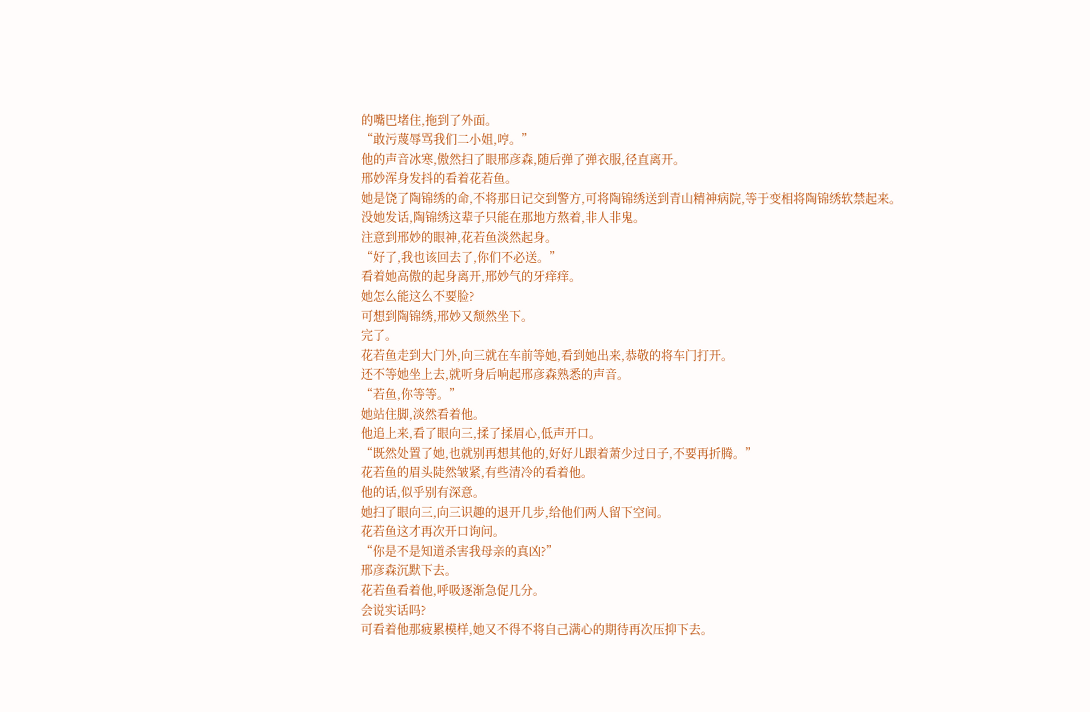的嘴巴堵住,拖到了外面。
“敢污蔑辱骂我们二小姐,哼。”
他的声音冰寒,傲然扫了眼邢彦森,随后弹了弹衣服,径直离开。
邢妙浑身发抖的看着花若鱼。
她是饶了陶锦绣的命,不将那日记交到警方,可将陶锦绣送到青山精神病院,等于变相将陶锦绣软禁起来。
没她发话,陶锦绣这辈子只能在那地方熬着,非人非鬼。
注意到邢妙的眼神,花若鱼淡然起身。
“好了,我也该回去了,你们不必送。”
看着她高傲的起身离开,邢妙气的牙痒痒。
她怎么能这么不要脸?
可想到陶锦绣,邢妙又颓然坐下。
完了。
花若鱼走到大门外,向三就在车前等她,看到她出来,恭敬的将车门打开。
还不等她坐上去,就听身后响起邢彦森熟悉的声音。
“若鱼,你等等。”
她站住脚,淡然看着他。
他追上来,看了眼向三,揉了揉眉心,低声开口。
“既然处置了她,也就别再想其他的,好好儿跟着萧少过日子,不要再折腾。”
花若鱼的眉头陡然皱紧,有些清冷的看着他。
他的话,似乎别有深意。
她扫了眼向三,向三识趣的退开几步,给他们两人留下空间。
花若鱼这才再次开口询问。
“你是不是知道杀害我母亲的真凶?”
邢彦森沉默下去。
花若鱼看着他,呼吸逐渐急促几分。
会说实话吗?
可看着他那疲累模样,她又不得不将自己满心的期待再次压抑下去。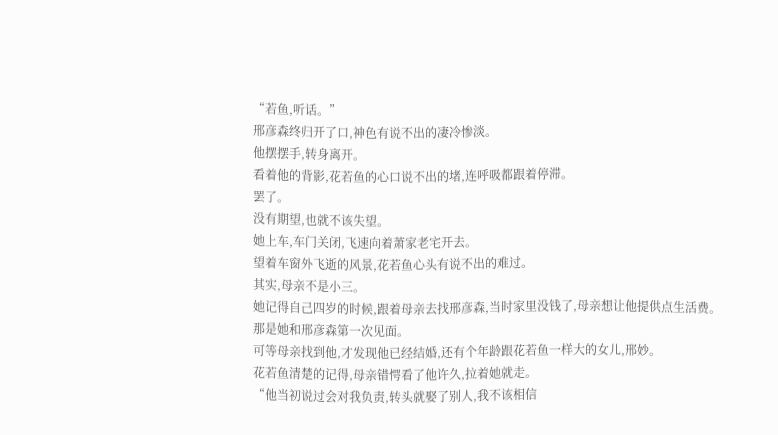“若鱼,听话。”
邢彦森终归开了口,神色有说不出的凄冷惨淡。
他摆摆手,转身离开。
看着他的背影,花若鱼的心口说不出的堵,连呼吸都跟着停滞。
罢了。
没有期望,也就不该失望。
她上车,车门关闭,飞速向着萧家老宅开去。
望着车窗外飞逝的风景,花若鱼心头有说不出的难过。
其实,母亲不是小三。
她记得自己四岁的时候,跟着母亲去找邢彦森,当时家里没钱了,母亲想让他提供点生活费。
那是她和邢彦森第一次见面。
可等母亲找到他,才发现他已经结婚,还有个年龄跟花若鱼一样大的女儿,邢妙。
花若鱼清楚的记得,母亲错愕看了他许久,拉着她就走。
“他当初说过会对我负责,转头就娶了别人,我不该相信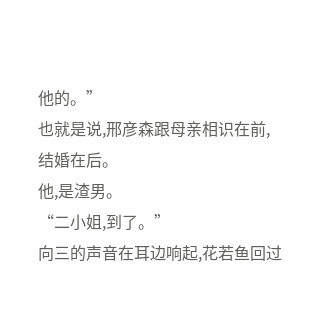他的。”
也就是说,邢彦森跟母亲相识在前,结婚在后。
他,是渣男。
“二小姐,到了。”
向三的声音在耳边响起,花若鱼回过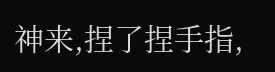神来,捏了捏手指,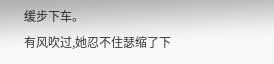缓步下车。
有风吹过,她忍不住瑟缩了下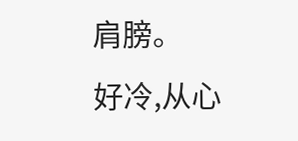肩膀。
好冷,从心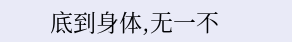底到身体,无一不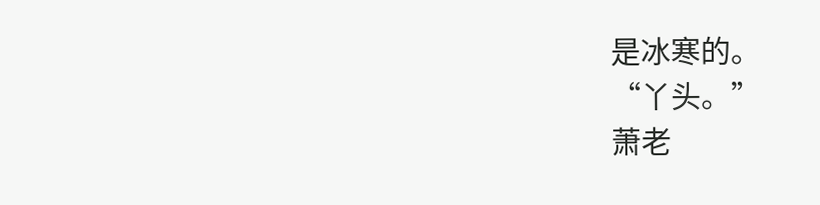是冰寒的。
“丫头。”
萧老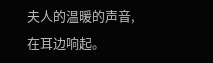夫人的温暖的声音,在耳边响起。